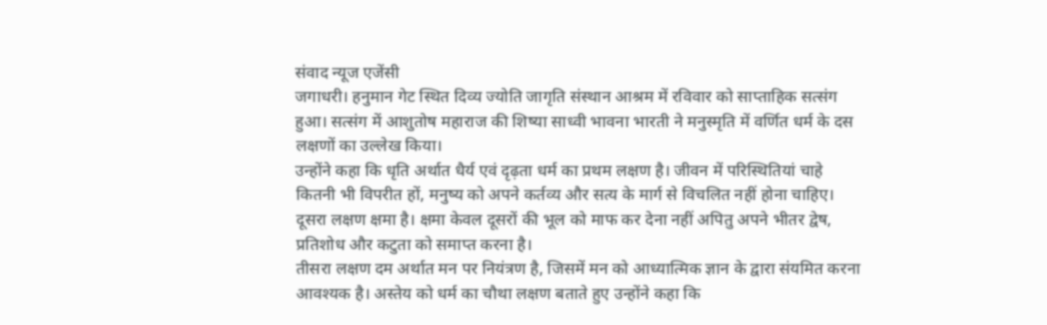संवाद न्यूज एजेंसी
जगाधरी। हनुमान गेट स्थित दिव्य ज्योति जागृति संस्थान आश्रम में रविवार को साप्ताहिक सत्संग हुआ। सत्संग में आशुतोष महाराज की शिष्या साध्वी भावना भारती ने मनुस्मृति में वर्णित धर्म के दस लक्षणों का उल्लेख किया।
उन्होंने कहा कि धृति अर्थात धैर्य एवं दृढ़ता धर्म का प्रथम लक्षण है। जीवन में परिस्थितियां चाहे कितनी भी विपरीत हों, मनुष्य को अपने कर्तव्य और सत्य के मार्ग से विचलित नहीं होना चाहिए। दूसरा लक्षण क्षमा है। क्षमा केवल दूसरों की भूल को माफ कर देना नहीं अपितु अपने भीतर द्वेष, प्रतिशोध और कटुता को समाप्त करना है।
तीसरा लक्षण दम अर्थात मन पर नियंत्रण है, जिसमें मन को आध्यात्मिक ज्ञान के द्वारा संयमित करना आवश्यक है। अस्तेय को धर्म का चौथा लक्षण बताते हुए उन्होंने कहा कि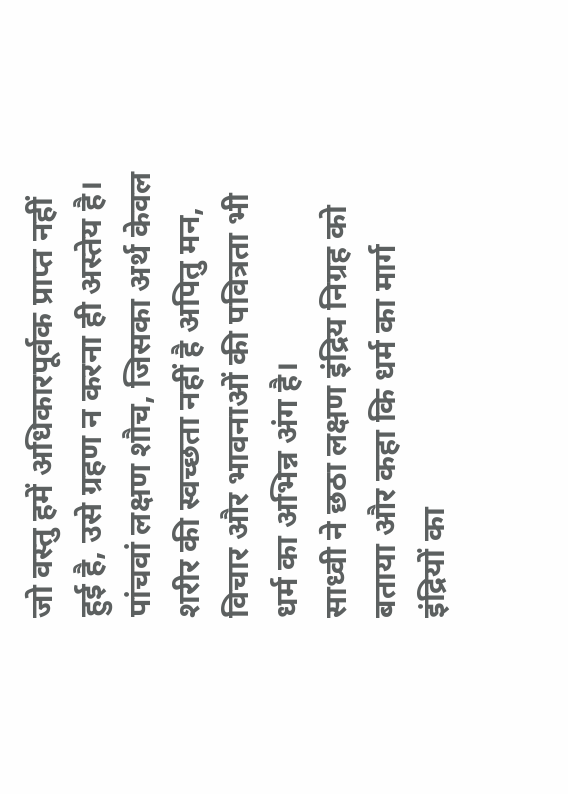जो वस्तु हमें अधिकारपूर्वक प्राप्त नहीं हुई है, उसे ग्रहण न करना ही अस्तेय है। पांचवां लक्षण शौच, जिसका अर्थ केवल शरीर की स्वच्छता नहीं है अपितु मन, विचार और भावनाओं की पवित्रता भी धर्म का अभिन्न अंग है।
साध्वी ने छठा लक्षण इंद्रिय निग्रह को बताया और कहा कि धर्म का मार्ग इंद्रियों का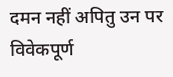दमन नहीं अपितु उन पर विवेकपूर्ण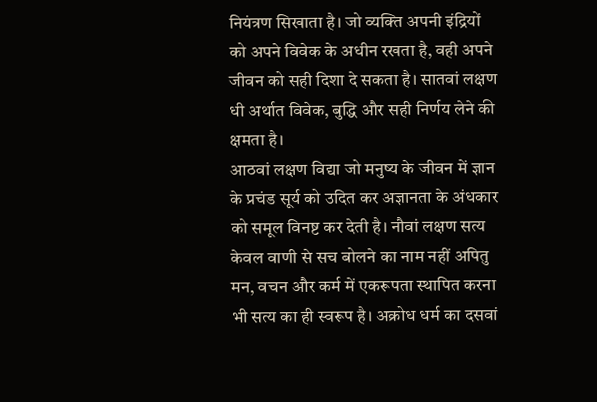नियंत्रण सिखाता है। जो व्यक्ति अपनी इंद्रियों को अपने विवेक के अधीन रखता है, वही अपने जीवन को सही दिशा दे सकता है। सातवां लक्षण धी अर्थात विवेक, बुद्धि और सही निर्णय लेने की क्षमता है।
आठवां लक्षण विद्या जो मनुष्य के जीवन में ज्ञान के प्रचंड सूर्य को उदित कर अज्ञानता के अंधकार को समूल विनष्ट कर देती है। नौवां लक्षण सत्य केवल वाणी से सच बोलने का नाम नहीं अपितु मन, वचन और कर्म में एकरूपता स्थापित करना भी सत्य का ही स्वरूप है। अक्रोध धर्म का दसवां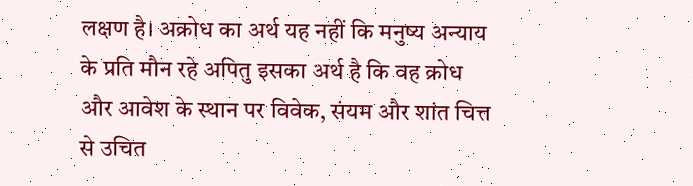लक्षण है। अक्रोध का अर्थ यह नहीं कि मनुष्य अन्याय के प्रति मौन रहे अपितु इसका अर्थ है कि वह क्रोध और आवेश के स्थान पर विवेक, संयम और शांत चित्त से उचित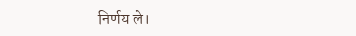निर्णय ले।